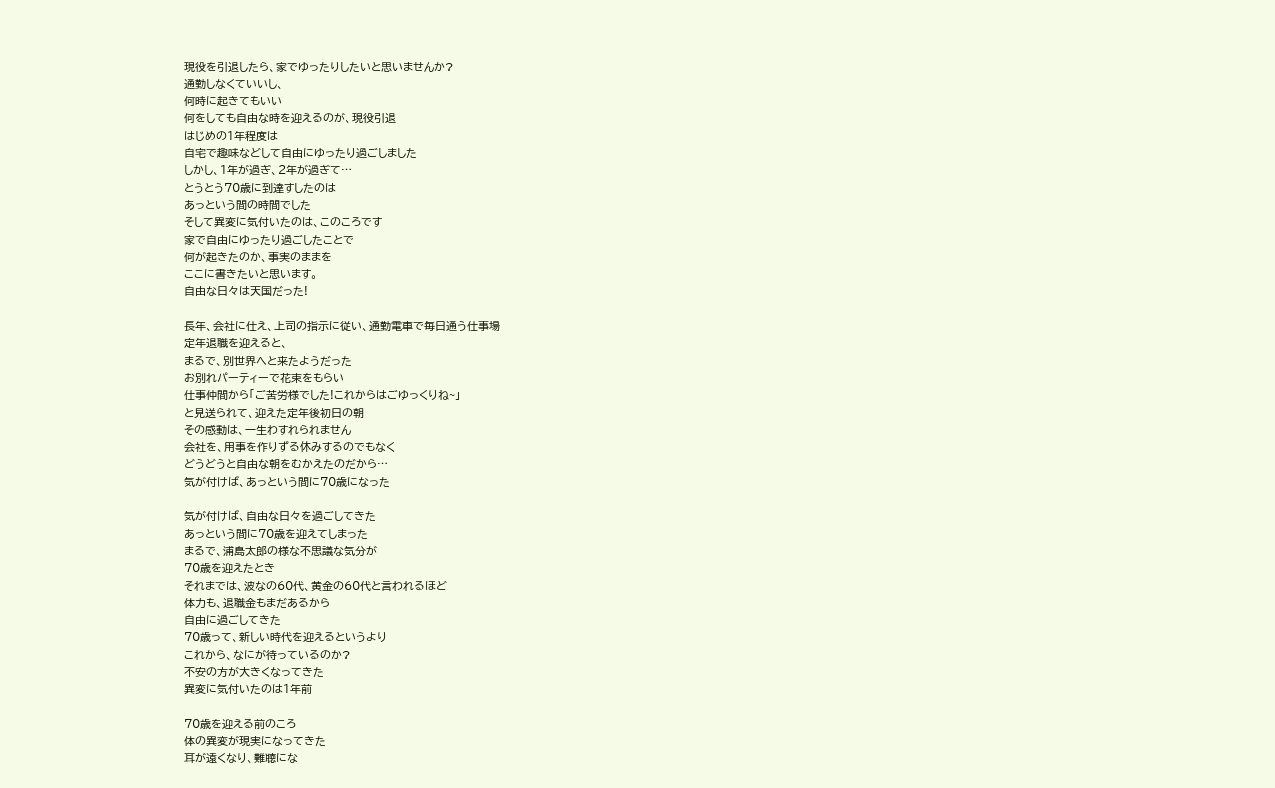現役を引退したら、家でゆったりしたいと思いませんか?
通勤しなくていいし、
何時に起きてもいい
何をしても自由な時を迎えるのが、現役引退
はじめの1年程度は
自宅で趣味などして自由にゆったり過ごしました
しかし、1年が過ぎ、2年が過ぎて…
とうとう70歳に到達すしたのは
あっという間の時間でした
そして異変に気付いたのは、このころです
家で自由にゆったり過ごしたことで
何が起きたのか、事実のままを
ここに書きたいと思います。
自由な日々は天国だった!

長年、会社に仕え、上司の指示に従い、通勤電車で毎日通う仕事場
定年退職を迎えると、
まるで、別世界へと来たようだった
お別れパーティーで花束をもらい
仕事仲間から「ご苦労様でした!これからはごゆっくりね~」
と見送られて、迎えた定年後初日の朝
その感動は、一生わすれられません
会社を、用事を作りずる休みするのでもなく
どうどうと自由な朝をむかえたのだから…
気が付けば、あっという間に70歳になった

気が付けば、自由な日々を過ごしてきた
あっという間に70歳を迎えてしまった
まるで、浦島太郎の様な不思議な気分が
70歳を迎えたとき
それまでは、波なの60代、黄金の60代と言われるほど
体力も、退職金もまだあるから
自由に過ごしてきた
70歳って、新しい時代を迎えるというより
これから、なにが待っているのか?
不安の方が大きくなってきた
異変に気付いたのは1年前

70歳を迎える前のころ
体の異変が現実になってきた
耳が遠くなり、難聴にな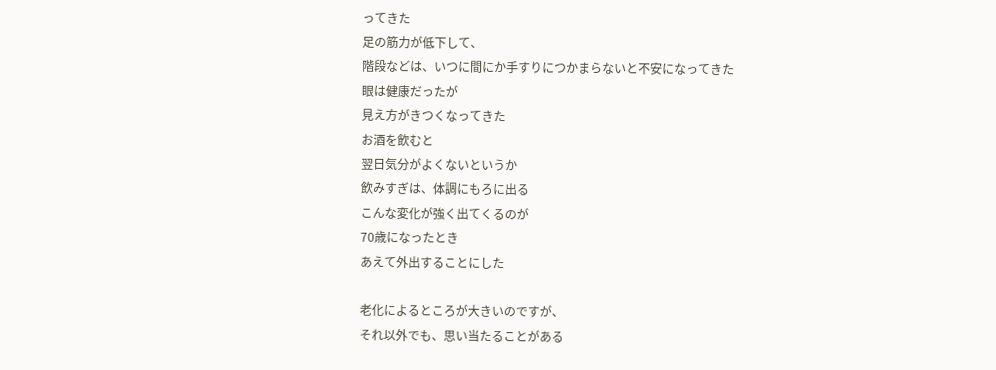ってきた
足の筋力が低下して、
階段などは、いつに間にか手すりにつかまらないと不安になってきた
眼は健康だったが
見え方がきつくなってきた
お酒を飲むと
翌日気分がよくないというか
飲みすぎは、体調にもろに出る
こんな変化が強く出てくるのが
70歳になったとき
あえて外出することにした

老化によるところが大きいのですが、
それ以外でも、思い当たることがある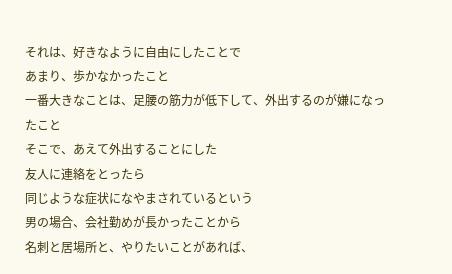それは、好きなように自由にしたことで
あまり、歩かなかったこと
一番大きなことは、足腰の筋力が低下して、外出するのが嫌になったこと
そこで、あえて外出することにした
友人に連絡をとったら
同じような症状になやまされているという
男の場合、会社勤めが長かったことから
名刺と居場所と、やりたいことがあれば、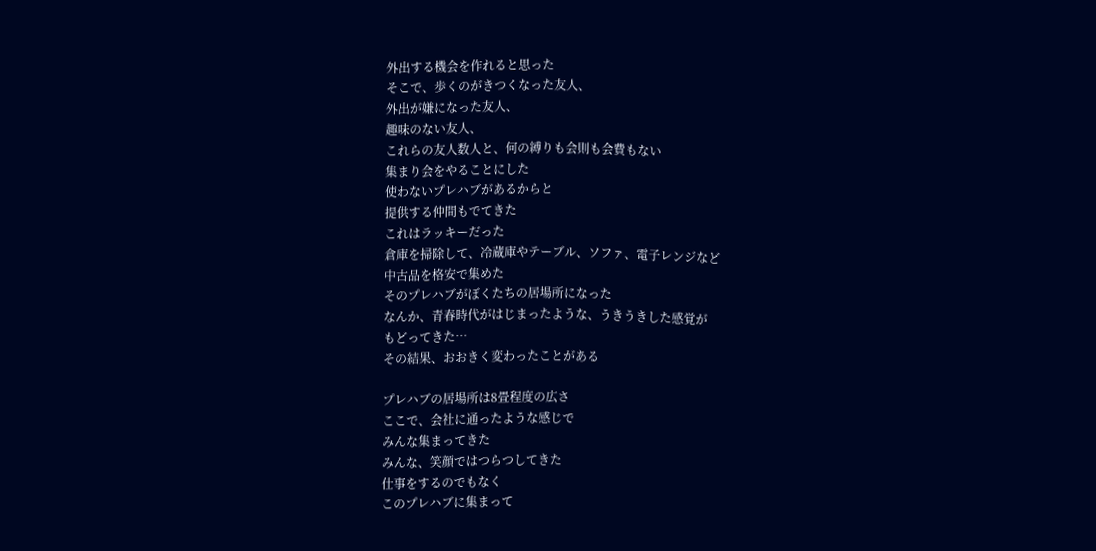外出する機会を作れると思った
そこで、歩くのがきつくなった友人、
外出が嫌になった友人、
趣味のない友人、
これらの友人数人と、何の縛りも会則も会費もない
集まり会をやることにした
使わないプレハブがあるからと
提供する仲間もでてきた
これはラッキーだった
倉庫を掃除して、冷蔵庫やテーブル、ソファ、電子レンジなど
中古品を格安で集めた
そのプレハブがぼくたちの居場所になった
なんか、青春時代がはじまったような、うきうきした感覚が
もどってきた…
その結果、おおきく変わったことがある

プレハブの居場所は8畳程度の広さ
ここで、会社に通ったような感じで
みんな集まってきた
みんな、笑顔ではつらつしてきた
仕事をするのでもなく
このプレハブに集まって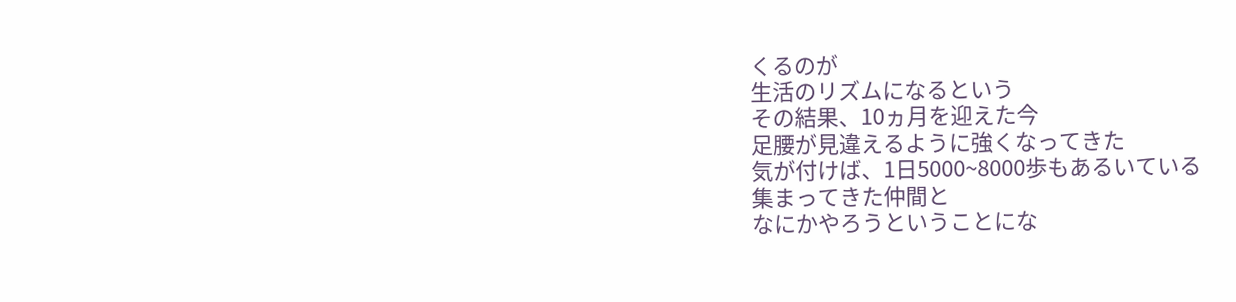くるのが
生活のリズムになるという
その結果、10ヵ月を迎えた今
足腰が見違えるように強くなってきた
気が付けば、1日5000~8000歩もあるいている
集まってきた仲間と
なにかやろうということにな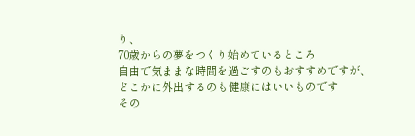り、
70歳からの夢をつくり始めているところ
自由で気ままな時間を過ごすのもおすすめですが、
どこかに外出するのも健康にはいいものです
その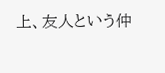上、友人という仲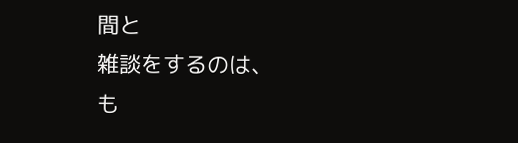間と
雑談をするのは、
も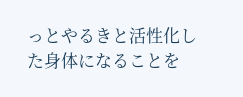っとやるきと活性化した身体になることを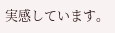実感しています。